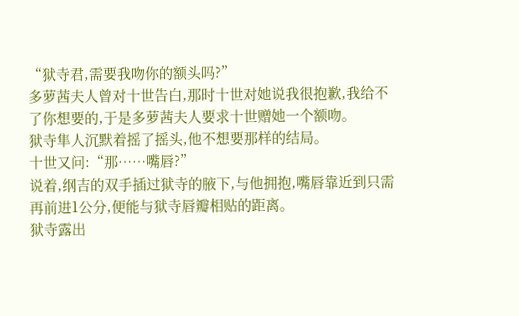“狱寺君,需要我吻你的额头吗?”
多萝茜夫人曾对十世告白,那时十世对她说我很抱歉,我给不了你想要的,于是多萝茜夫人要求十世赠她一个额吻。
狱寺隼人沉默着摇了摇头,他不想要那样的结局。
十世又问:“那……嘴唇?”
说着,纲吉的双手插过狱寺的腋下,与他拥抱,嘴唇靠近到只需再前进1公分,便能与狱寺唇瓣相贴的距离。
狱寺露出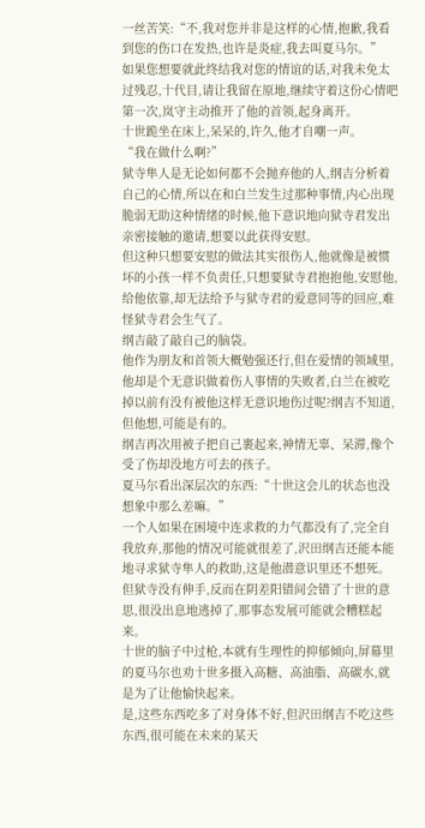一丝苦笑:“不,我对您并非是这样的心情,抱歉,我看到您的伤口在发热,也许是炎症,我去叫夏马尔。”
如果您想要就此终结我对您的情谊的话,对我未免太过残忍,十代目,请让我留在原地,继续守着这份心情吧
第一次,岚守主动推开了他的首领,起身离开。
十世跪坐在床上,呆呆的,许久,他才自嘲一声。
“我在做什么啊?”
狱寺隼人是无论如何都不会抛弃他的人,纲吉分析着自己的心情,所以在和白兰发生过那种事情,内心出现脆弱无助这种情绪的时候,他下意识地向狱寺君发出亲密接触的邀请,想要以此获得安慰。
但这种只想要安慰的做法其实很伤人,他就像是被惯坏的小孩一样不负责任,只想要狱寺君抱抱他,安慰他,给他依靠,却无法给予与狱寺君的爱意同等的回应,难怪狱寺君会生气了。
纲吉敲了敲自己的脑袋。
他作为朋友和首领大概勉强还行,但在爱情的领域里,他却是个无意识做着伤人事情的失败者,白兰在被吃掉以前有没有被他这样无意识地伤过呢?纲吉不知道,但他想,可能是有的。
纲吉再次用被子把自己裹起来,神情无辜、呆滞,像个受了伤却没地方可去的孩子。
夏马尔看出深层次的东西:“十世这会儿的状态也没想象中那么差嘛。”
一个人如果在困境中连求救的力气都没有了,完全自我放弃,那他的情况可能就很差了,沢田纲吉还能本能地寻求狱寺隼人的救助,这是他潜意识里还不想死。
但狱寺没有伸手,反而在阴差阳错间会错了十世的意思,很没出息地逃掉了,那事态发展可能就会糟糕起来。
十世的脑子中过枪,本就有生理性的抑郁倾向,屏幕里的夏马尔也劝十世多摄入高糖、高油脂、高碳水,就是为了让他愉快起来。
是,这些东西吃多了对身体不好,但沢田纲吉不吃这些东西,很可能在未来的某天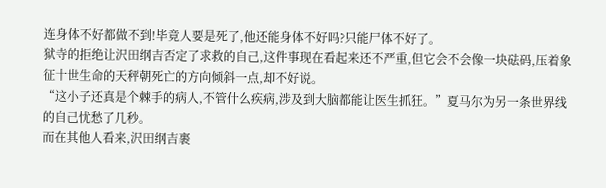连身体不好都做不到!毕竟人要是死了,他还能身体不好吗?只能尸体不好了。
狱寺的拒绝让沢田纲吉否定了求救的自己,这件事现在看起来还不严重,但它会不会像一块砝码,压着象征十世生命的天秤朝死亡的方向倾斜一点,却不好说。
“这小子还真是个棘手的病人,不管什么疾病,涉及到大脑都能让医生抓狂。”夏马尔为另一条世界线的自己忧愁了几秒。
而在其他人看来,沢田纲吉裹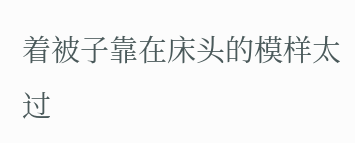着被子靠在床头的模样太过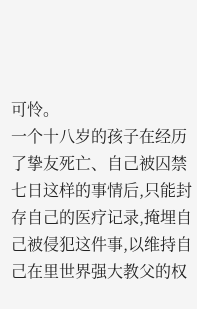可怜。
一个十八岁的孩子在经历了挚友死亡、自己被囚禁七日这样的事情后,只能封存自己的医疗记录,掩埋自己被侵犯这件事,以维持自己在里世界强大教父的权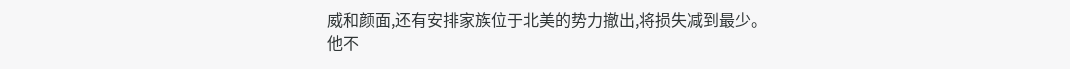威和颜面,还有安排家族位于北美的势力撤出,将损失减到最少。
他不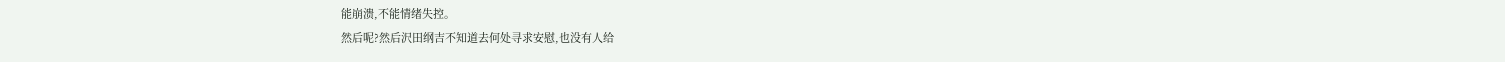能崩溃,不能情绪失控。
然后呢?然后沢田纲吉不知道去何处寻求安慰,也没有人给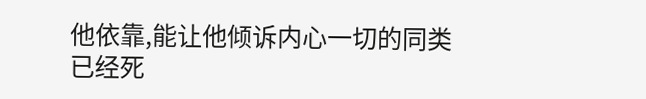他依靠,能让他倾诉内心一切的同类已经死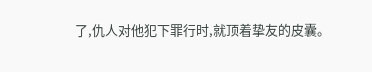了,仇人对他犯下罪行时,就顶着挚友的皮囊。